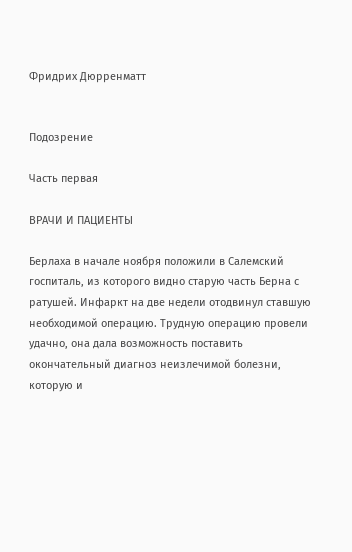Фридрих Дюрренматт


Подозрение

Часть первая

ВРАЧИ И ПАЦИЕНТЫ

Берлаха в начале ноября положили в Салемский госпиталь, из которого видно старую часть Берна с ратушей. Инфаркт на две недели отодвинул ставшую необходимой операцию. Трудную операцию провели удачно, она дала возможность поставить окончательный диагноз неизлечимой болезни, которую и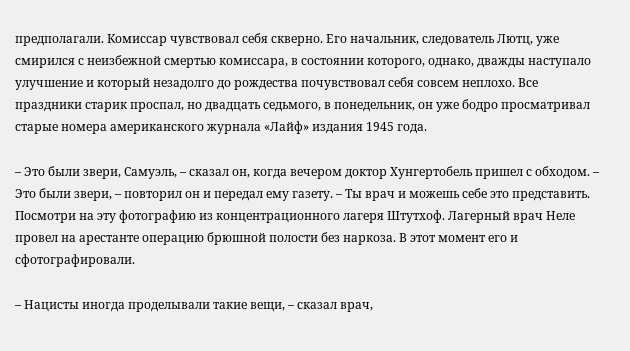предполагали. Комиссар чувствовал себя скверно. Его начальник, следователь Лютц, уже смирился с неизбежной смертью комиссара, в состоянии которого, однако, дважды наступало улучшение и который незадолго до рождества почувствовал себя совсем неплохо. Все праздники старик проспал, но двадцать седьмого, в понедельник, он уже бодро просматривал старые номера американского журнала «Лайф» издания 1945 года.

– Это были звери, Самуэль, – сказал он, когда вечером доктор Хунгертобель пришел с обходом. – Это были звери, – повторил он и передал ему газету. – Ты врач и можешь себе это представить. Посмотри на эту фотографию из концентрационного лагеря Штутхоф. Лагерный врач Неле провел на арестанте операцию брюшной полости без наркоза. В этот момент его и сфотографировали.

– Нацисты иногда проделывали такие вещи, – сказал врач,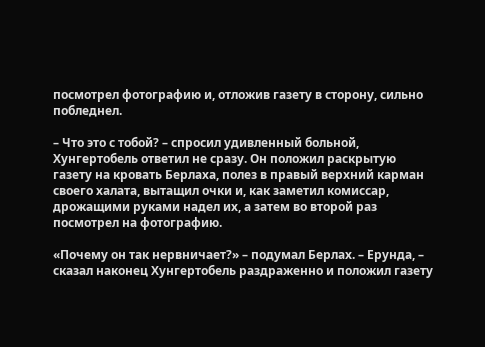посмотрел фотографию и, отложив газету в сторону, сильно побледнел.

– Что это с тобой? – спросил удивленный больной, Хунгертобель ответил не сразу. Он положил раскрытую газету на кровать Берлаха, полез в правый верхний карман своего халата, вытащил очки и, как заметил комиссар, дрожащими руками надел их, а затем во второй раз посмотрел на фотографию.

«Почему он так нервничает?» – подумал Берлах. – Ерунда, – сказал наконец Хунгертобель раздраженно и положил газету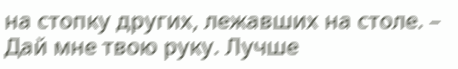на стопку других, лежавших на столе. – Дай мне твою руку. Лучше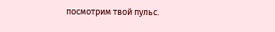посмотрим твой пульс.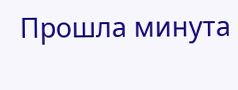Прошла минута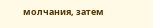молчания, затем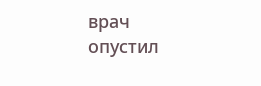врач опустил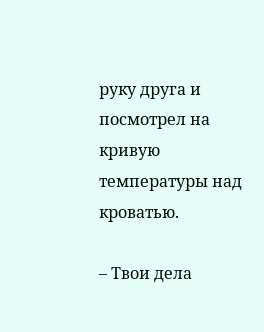руку друга и посмотрел на кривую температуры над кроватью.

– Твои дела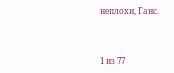неплохи, Ганс.



1 из 77